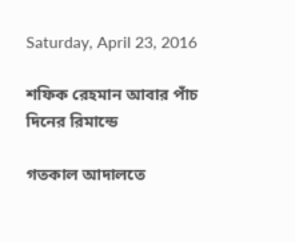Saturday, April 23, 2016

শফিক রেহমান আবার পাঁচ দিনের রিমান্ডে

গতকাল আদালতে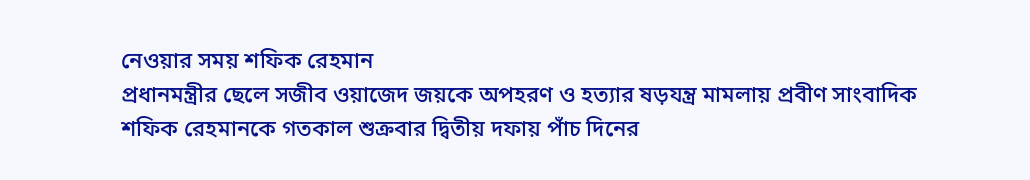নেওয়ার সময় শফিক রেহমান
প্রধানমন্ত্রীর ছেলে সজীব ওয়াজেদ জয়কে অপহরণ ও হত্যার ষড়যন্ত্র মামলায় প্রবীণ সাংবাদিক শফিক রেহমানকে গতকাল শুক্রবার দ্বিতীয় দফায় পাঁচ দিনের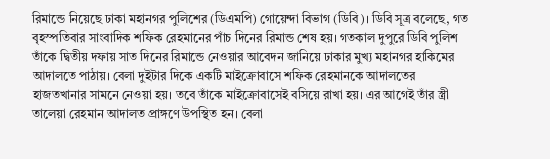রিমান্ডে নিয়েছে ঢাকা মহানগর পুলিশের (ডিএমপি) গোয়েন্দা বিভাগ (ডিবি)। ডিবি সূত্র বলেছে, গত বৃহস্পতিবার সাংবাদিক শফিক রেহমানের পাঁচ দিনের রিমান্ড শেষ হয়। গতকাল দুপুরে ডিবি পুলিশ তাঁকে দ্বিতীয় দফায় সাত দিনের রিমান্ডে নেওয়ার আবেদন জানিয়ে ঢাকার মুখ্য মহানগর হাকিমের আদালতে পাঠায়। বেলা দুইটার দিকে একটি মাইক্রোবাসে শফিক রেহমানকে আদালতের হাজতখানার সামনে নেওয়া হয়। তবে তাঁকে মাইক্রোবাসেই বসিয়ে রাখা হয়। এর আগেই তাঁর স্ত্রী তালেয়া রেহমান আদালত প্রাঙ্গণে উপস্থিত হন। বেলা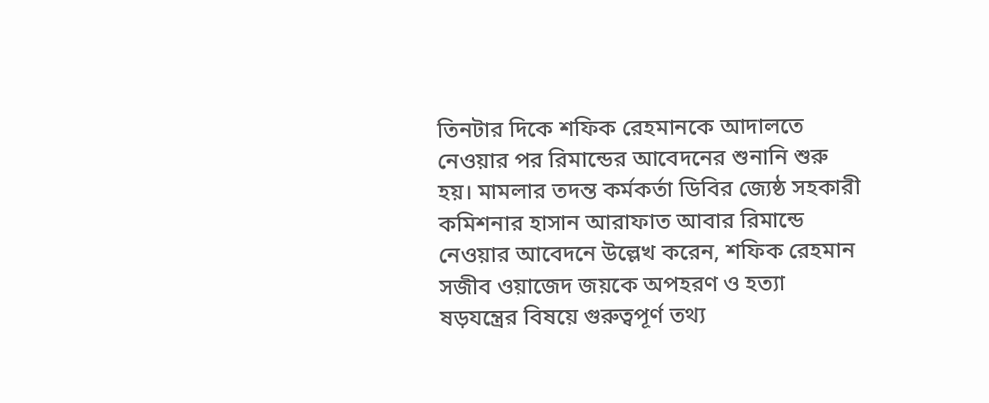তিনটার দিকে শফিক রেহমানকে আদালতে নেওয়ার পর রিমান্ডের আবেদনের শুনানি শুরু হয়। মামলার তদন্ত কর্মকর্তা ডিবির জ্যেষ্ঠ সহকারী কমিশনার হাসান আরাফাত আবার রিমান্ডে নেওয়ার আবেদনে উল্লেখ করেন, শফিক রেহমান সজীব ওয়াজেদ জয়কে অপহরণ ও হত্যা ষড়যন্ত্রের বিষয়ে গুরুত্বপূর্ণ তথ্য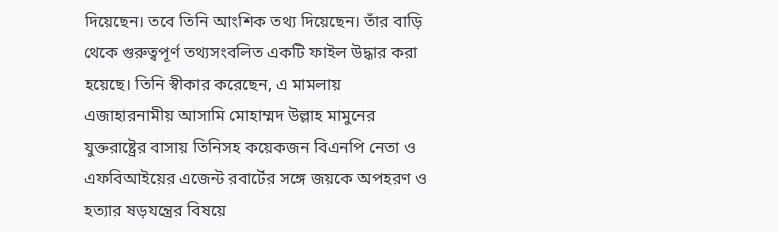দিয়েছেন। তবে তিনি আংশিক তথ্য দিয়েছেন। তাঁর বাড়ি থেকে গুরুত্বপূর্ণ তথ্যসংবলিত একটি ফাইল উদ্ধার করা হয়েছে। তিনি স্বীকার করেছেন, এ মামলায় এজাহারনামীয় আসামি মোহাম্মদ উল্লাহ মামুনের যুক্তরাষ্ট্রের বাসায় তিনিসহ কয়েকজন বিএনপি নেতা ও এফবিআইয়ের এজেন্ট রবার্টের সঙ্গে জয়কে অপহরণ ও হত্যার ষড়যন্ত্রের বিষয়ে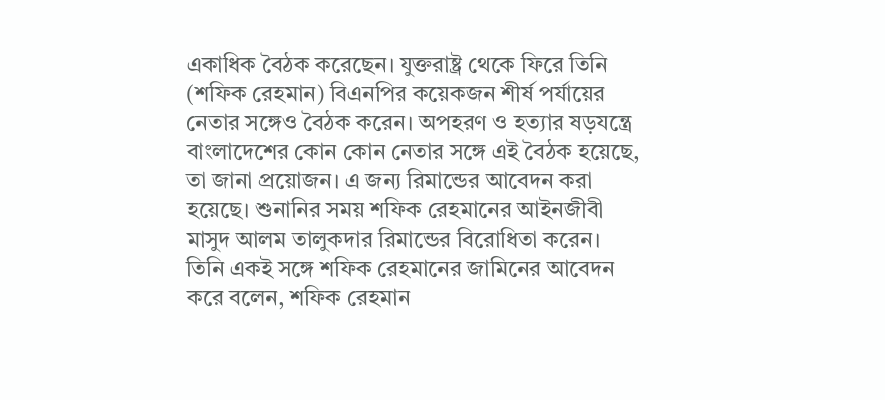একাধিক বৈঠক করেছেন। যুক্তরাষ্ট্র থেকে ফিরে তিনি (শফিক রেহমান) বিএনপির কয়েকজন শীর্ষ পর্যায়ের নেতার সঙ্গেও বৈঠক করেন। অপহরণ ও হত্যার ষড়যন্ত্রে বাংলাদেশের কোন কোন নেতার সঙ্গে এই বৈঠক হয়েছে, তা জানা প্রয়োজন। এ জন্য রিমান্ডের আবেদন করা হয়েছে। শুনানির সময় শফিক রেহমানের আইনজীবী মাসুদ আলম তালুকদার রিমান্ডের বিরোধিতা করেন। তিনি একই সঙ্গে শফিক রেহমানের জামিনের আবেদন করে বলেন, শফিক রেহমান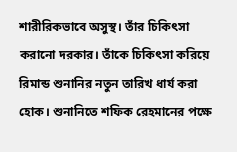শারীরিকভাবে অসুস্থ। তাঁর চিকিৎসা করানো দরকার। তাঁকে চিকিৎসা করিয়ে রিমান্ড শুনানির নতুন তারিখ ধার্য করা হোক। শুনানিতে শফিক রেহমানের পক্ষে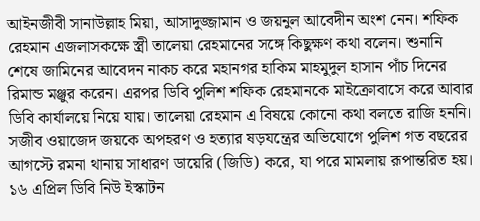আইনজীবী সানাউল্লাহ মিয়া, আসাদুজ্জামান ও জয়নুল আবেদীন অংশ নেন। শফিক রেহমান এজলাসকক্ষে স্ত্রী তালেয়া রেহমানের সঙ্গে কিছুক্ষণ কথা বলেন। শুনানি শেষে জামিনের আবেদন নাকচ করে মহানগর হাকিম মাহমুদুল হাসান পাঁচ দিনের রিমান্ড মঞ্জুর করেন। এরপর ডিবি পুলিশ শফিক রেহমানকে মাইক্রোবাসে করে আবার ডিবি কার্যালয়ে নিয়ে যায়। তালেয়া রেহমান এ বিষয়ে কোনো কথা বলতে রাজি হননি। সজীব ওয়াজেদ জয়কে অপহরণ ও হত্যার ষড়যন্ত্রের অভিযোগে পুলিশ গত বছরের আগস্টে রমনা থানায় সাধারণ ডায়েরি (জিডি) করে, যা পরে মামলায় রূপান্তরিত হয়। ১৬ এপ্রিল ডিবি নিউ ইস্কাটন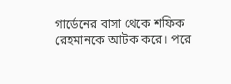গার্ডেনের বাসা থেকে শফিক রেহমানকে আটক করে। পরে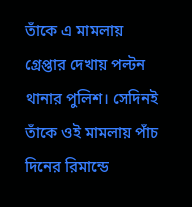তাঁকে এ মামলায় গ্রেপ্তার দেখায় পল্টন থানার পুলিশ। সেদিনই তাঁকে ওই মামলায় পাঁচ দিনের রিমান্ডে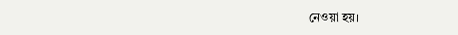নেওয়া হয়।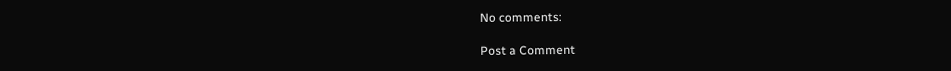No comments:

Post a Comment